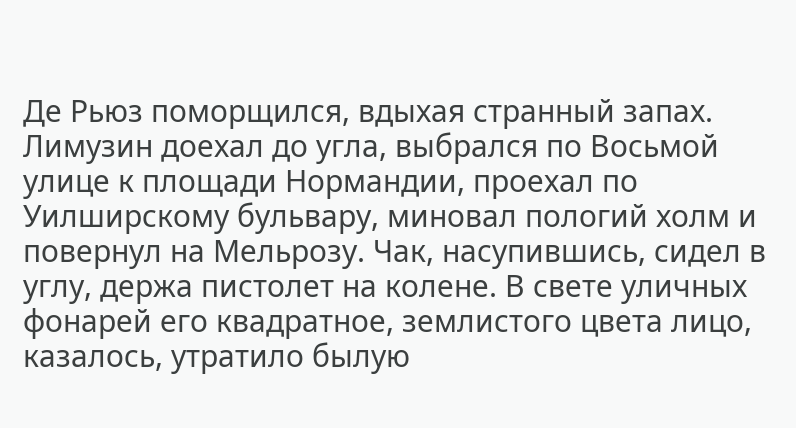Де Рьюз поморщился, вдыхая странный запах.
Лимузин доехал до угла, выбрался по Восьмой улице к площади Нормандии, проехал по Уилширскому бульвару, миновал пологий холм и повернул на Мельрозу. Чак, насупившись, сидел в углу, держа пистолет на колене. В свете уличных фонарей его квадратное, землистого цвета лицо, казалось, утратило былую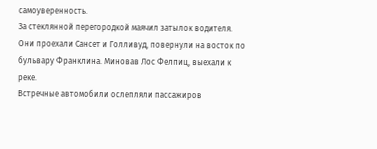самоуверенность.
За стеклянной перегородкой маячил затылок водителя. Они проехали Сансет и Голливуд, повернули на восток по бульвару Франклина. Миновав Лос Фелпиц, выехали к реке.
Встречные автомобили ослепляли пассажиров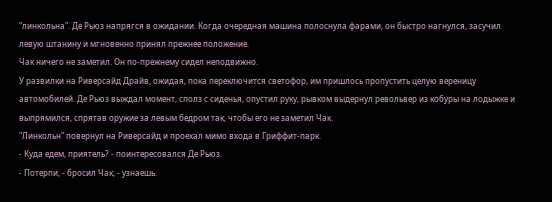"линкольна". Де Рьюз напрягся в ожидании. Когда очередная машина полоснула фарами, он быстро нагнулся, засучил левую штанину и мгновенно принял прежнее положение.
Чак ничего не заметил. Он по-прежнему сидел неподвижно.
У развилки на Риверсайд Драйв, ожидая, пока переключится светофор, им пришлось пропустить целую вереницу автомобилей. Де Рьюз выждал момент, сполз с сиденья, опустил руку, рывком выдернул револьвер из кобуры на лодыжке и выпрямился, спрятав оружие за левым бедром так, чтобы его не заметил Чак.
"Линкольн" повернул на Риверсайд и проехал мимо входа в Гриффит-парк.
- Куда едем, приятель? - поинтересовался Де Рьюз.
- Потерпи, - бросил Чак, - узнаешь.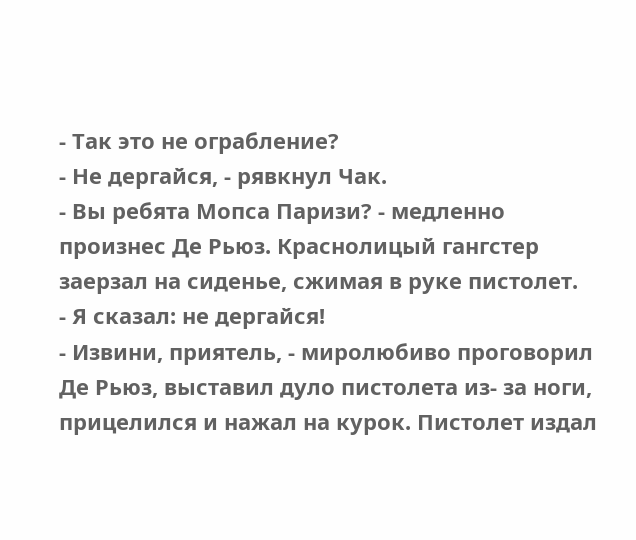- Так это не ограбление?
- Не дергайся, - рявкнул Чак.
- Вы ребята Мопса Паризи? - медленно произнес Де Рьюз. Краснолицый гангстер заерзал на сиденье, сжимая в руке пистолет.
- Я сказал: не дергайся!
- Извини, приятель, - миролюбиво проговорил Де Рьюз, выставил дуло пистолета из- за ноги, прицелился и нажал на курок. Пистолет издал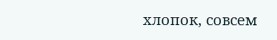хлопок, совсем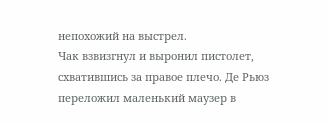непохожий на выстрел.
Чак взвизгнул и выронил пистолет, схватившись за правое плечо. Де Рьюз переложил маленький маузер в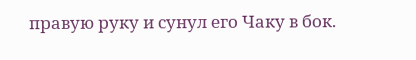правую руку и сунул его Чаку в бок.